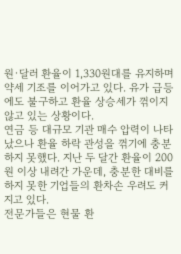원·달러 환율이 1,330원대를 유지하며 약세 기조를 이어가고 있다. 유가 급등에도 불구하고 환율 상승세가 꺾이지 않고 있는 상황이다.
연금 등 대규모 기관 매수 압력이 나타났으나 환율 하락 관성을 꺾기에 충분하지 못했다. 지난 두 달간 환율이 200원 이상 내려간 가운데, 충분한 대비를 하지 못한 기업들의 환차손 우려도 커지고 있다.
전문가들은 현물 환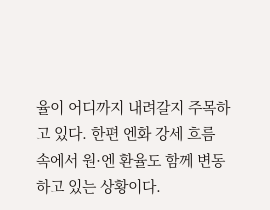율이 어디까지 내려갈지 주목하고 있다. 한편 엔화 강세 흐름 속에서 원·엔 환율도 함께 변동하고 있는 상황이다.